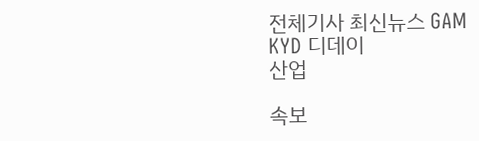전체기사 최신뉴스 GAM
KYD 디데이
산업

속보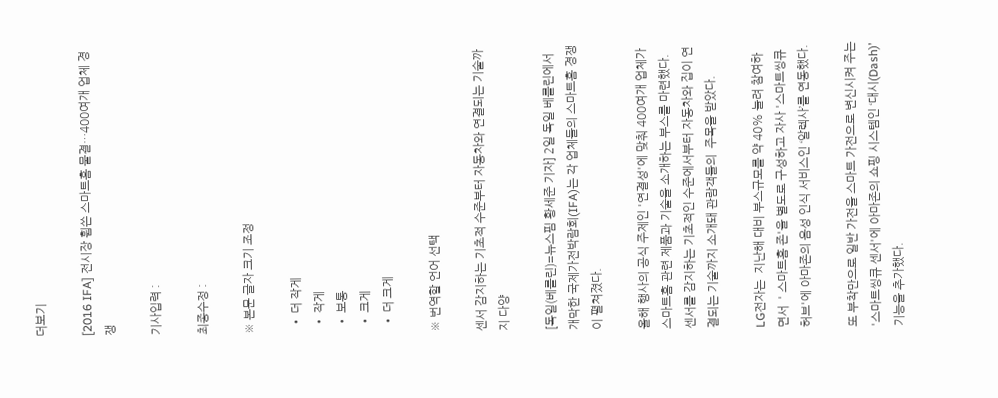더보기

[2016 IFA] 전시장 휩쓴 스마트홈 물결…400여개 업체 경쟁

기사입력 :

최종수정 :

※ 본문 글자 크기 조정

  • 더 작게
  • 작게
  • 보통
  • 크게
  • 더 크게

※ 번역할 언어 선택

센서 감지하는 기초적 수준부터 자동차와 연결되는 기술까지 다양

[독일(베를린)=뉴스핌 황세준 기자] 2일 독일 베를린에서 개막한 국제가전박람회(IFA)는 각 업체들의 스마트홈 경쟁이 펼쳐졌다.

올해 행사의 공식 주제인 '연결성'에 맞춰 400여개 업체가 스마트홈 관련 제품과 기술을 소개하는 부스를 마련했다. 센서를 감지하는 기초적인 수준에서부터 자동차와 집이 연결되는 기술까지 소개돼 관람객들의  주목을 받았다.

LG전자는  지난해 대비 부스규모를 약 40% 늘려 참여하면서  ' 스마트홈 존'을 별도로 구성하고 자사 '스마트씽큐 허브'에 아마존의 음성 인식 서비스인 ‘알렉사’를 연동했다.

또 부착만으로 일반 가전을 스마트 가전으로 변신시켜 주는 '스마트씽큐 센서'에 아마존의 쇼핑 시스템인 ‘대시(Dash)’ 기능을 추가했다.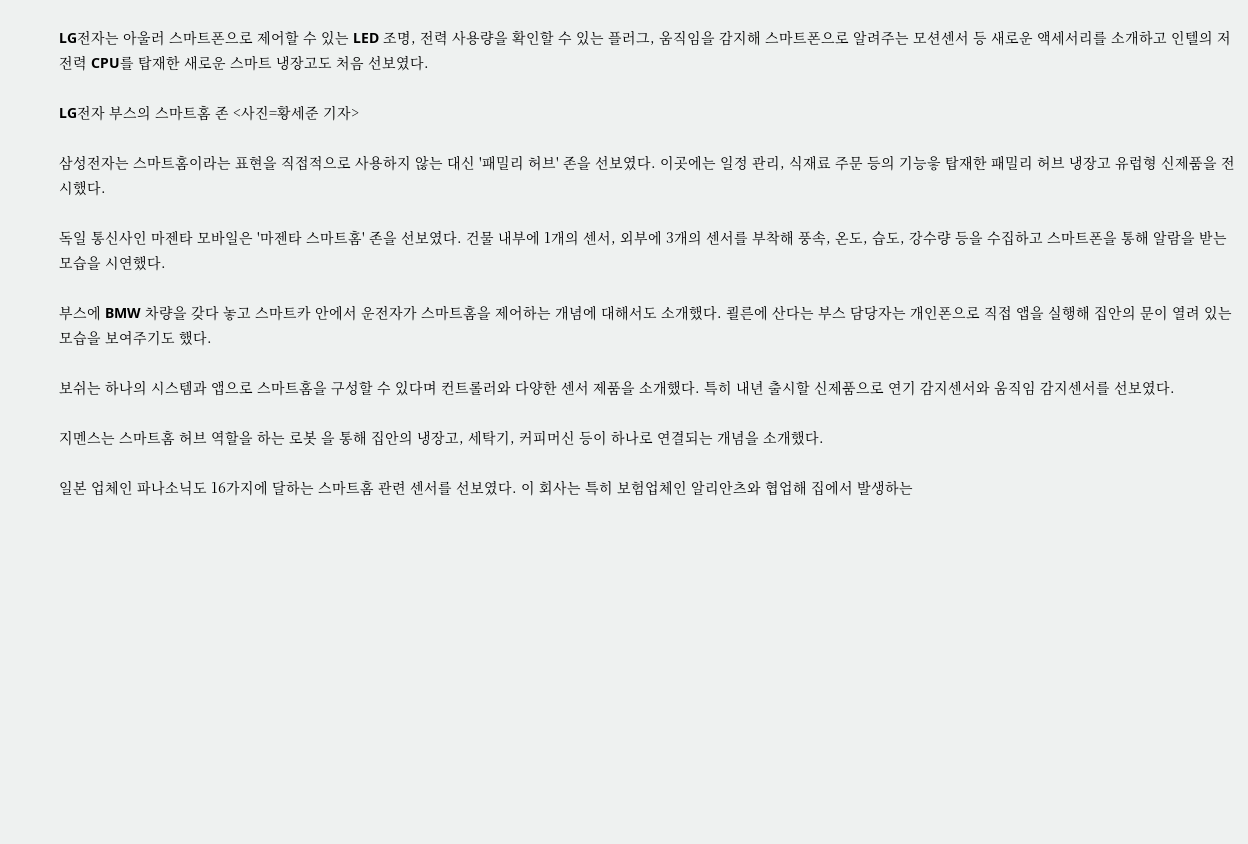LG전자는 아울러 스마트폰으로 제어할 수 있는 LED 조명, 전력 사용량을 확인할 수 있는 플러그, 움직임을 감지해 스마트폰으로 알려주는 모션센서 등 새로운 액세서리를 소개하고 인텔의 저전력 CPU를 탑재한 새로운 스마트 냉장고도 처음 선보였다.

LG전자 부스의 스마트홈 존 <사진=황세준 기자>

삼성전자는 스마트홈이라는 표현을 직접적으로 사용하지 않는 대신 '패밀리 허브' 존을 선보였다. 이곳에는 일정 관리, 식재료 주문 등의 기능읗 탑재한 패밀리 허브 냉장고 유럽형 신제품을 전시했다.

독일 통신사인 마젠타 모바일은 '마젠타 스마트홈' 존을 선보였다. 건물 내부에 1개의 센서, 외부에 3개의 센서를 부착해 풍속, 온도, 습도, 강수량 등을 수집하고 스마트폰을 통해 알람을 받는 모습을 시연했다.

부스에 BMW 차량을 갖다 놓고 스마트카 안에서 운전자가 스마트홈을 제어하는 개념에 대해서도 소개했다. 쾰른에 산다는 부스 담당자는 개인폰으로 직접 앱을 실행해 집안의 문이 열려 있는 모습을 보여주기도 했다.

보쉬는 하나의 시스템과 앱으로 스마트홈을 구성할 수 있다며 컨트롤러와 다양한 센서 제품을 소개했다. 특히 내년 출시할 신제품으로 연기 감지센서와 움직임 감지센서를 선보였다.

지멘스는 스마트홈 허브 역할을 하는 로봇 을 통해 집안의 냉장고, 세탁기, 커피머신 등이 하나로 연결되는 개념을 소개했다.

일본 업체인 파나소닉도 16가지에 달하는 스마트홈 관련 센서를 선보였다. 이 회사는 특히 보험업체인 알리안츠와 협업해 집에서 발생하는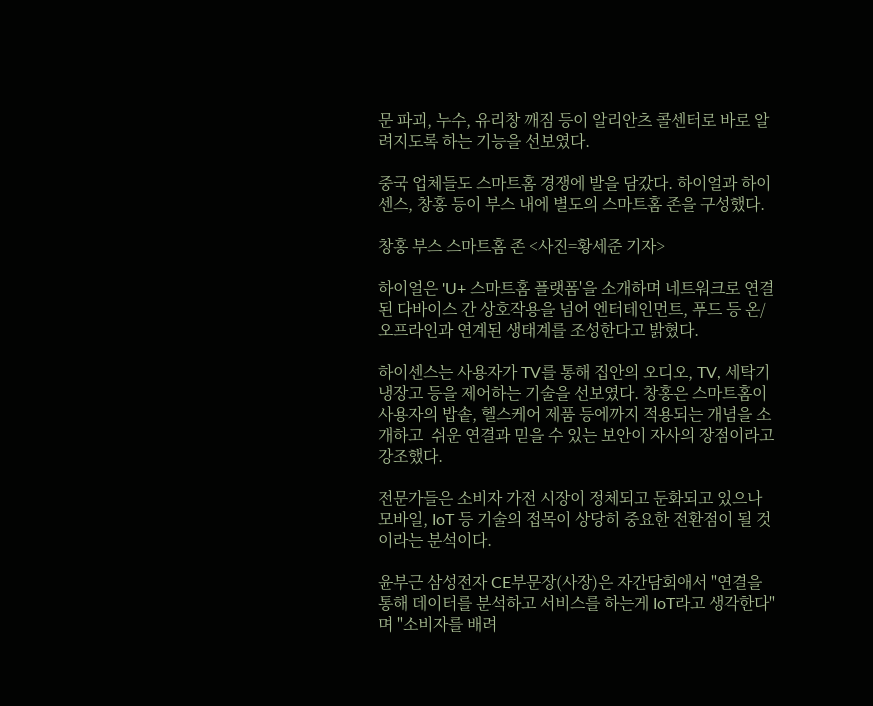문 파괴, 누수, 유리창 깨짐 등이 알리안츠 콜센터로 바로 알려지도록 하는 기능을 선보였다.

중국 업체들도 스마트홈 경쟁에 발을 담갔다. 하이얼과 하이센스, 창홍 등이 부스 내에 별도의 스마트홈 존을 구성했다.

창홍 부스 스마트홈 존 <사진=황세준 기자>

하이얼은 'U+ 스마트홈 플랫폼'을 소개하며 네트워크로 연결된 다바이스 간 상호작용을 넘어 엔터테인먼트, 푸드 등 온/오프라인과 연계된 생태계를 조성한다고 밝혔다.

하이센스는 사용자가 TV를 통해 집안의 오디오, TV, 세탁기 냉장고 등을 제어하는 기술을 선보였다. 창홍은 스마트홈이 사용자의 밥솥, 헬스케어 제품 등에까지 적용되는 개념을 소개하고  쉬운 연결과 믿을 수 있는 보안이 자사의 장점이라고 강조했다.

전문가들은 소비자 가전 시장이 정체되고 둔화되고 있으나 모바일, IoT 등 기술의 접목이 상당히 중요한 전환점이 될 것이라는 분석이다.

윤부근 삼성전자 CE부문장(사장)은 자간담회애서 "연결을 통해 데이터를 분석하고 서비스를 하는게 IoT라고 생각한다"며 "소비자를 배려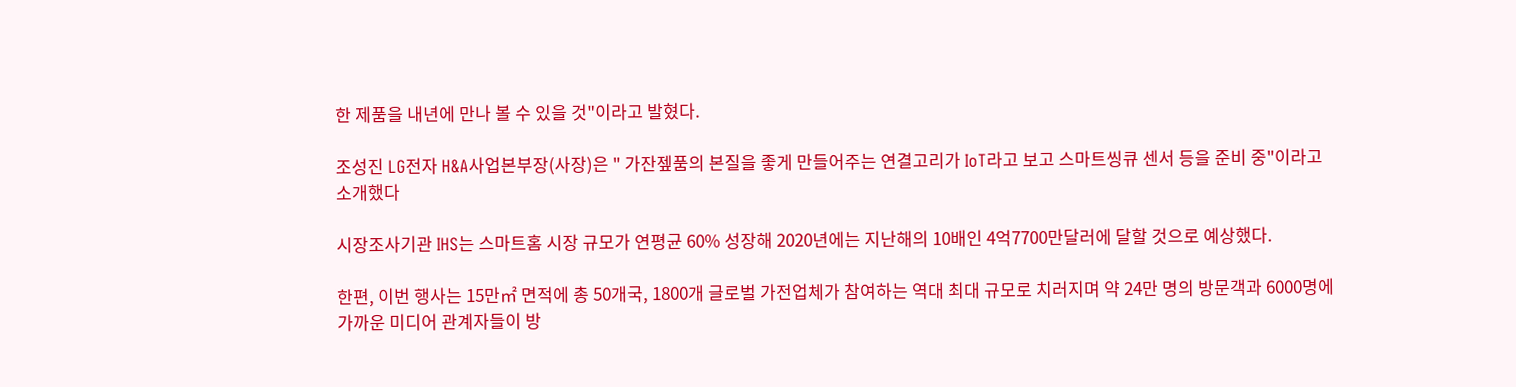한 제품을 내년에 만나 볼 수 있을 것"이라고 발혔다.

조성진 LG전자 H&A사업본부장(사장)은 " 가잔젶품의 본질을 좋게 만들어주는 연결고리가 IoT라고 보고 스마트씽큐 센서 등을 준비 중"이라고 소개했다

시장조사기관 IHS는 스마트홈 시장 규모가 연평균 60% 성장해 2020년에는 지난해의 10배인 4억7700만달러에 달할 것으로 예상했다.

한편, 이번 행사는 15만㎡ 면적에 총 50개국, 1800개 글로벌 가전업체가 참여하는 역대 최대 규모로 치러지며 약 24만 명의 방문객과 6000명에 가까운 미디어 관계자들이 방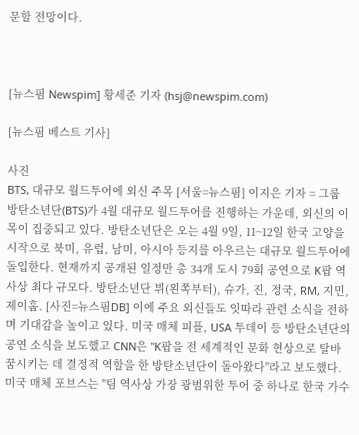문할 전망이다.



[뉴스핌 Newspim] 황세준 기자 (hsj@newspim.com)

[뉴스핌 베스트 기사]

사진
BTS, 대규모 월드투어에 외신 주목 [서울=뉴스핌] 이지은 기자 = 그룹 방탄소년단(BTS)가 4월 대규모 월드투어를 진행하는 가운데, 외신의 이목이 집중되고 있다. 방탄소년단은 오는 4월 9일, 11~12일 한국 고양을 시작으로 북미, 유럽, 남미, 아시아 등지를 아우르는 대규모 월드투어에 돌입한다. 현재까지 공개된 일정만 총 34개 도시 79회 공연으로 K팝 역사상 최다 규모다. 방탄소년단 뷔(왼쪽부터), 슈가, 진, 정국, RM, 지민, 제이홉. [사진=뉴스핌DB] 이에 주요 외신들도 잇따라 관련 소식을 전하며 기대감을 높이고 있다. 미국 매체 피플, USA 투데이 등 방탄소년단의 공연 소식을 보도했고 CNN은 "K팝을 전 세계적인 문화 현상으로 탈바꿈시키는 데 결정적 역할을 한 방탄소년단이 돌아왔다"라고 보도했다. 미국 매체 포브스는 "팀 역사상 가장 광범위한 투어 중 하나로 한국 가수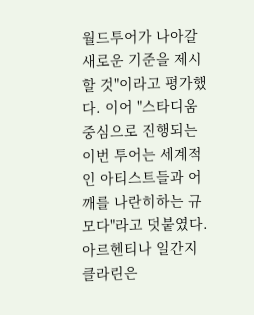월드투어가 나아갈 새로운 기준을 제시할 것"이라고 평가했다. 이어 "스타디움 중심으로 진행되는 이번 투어는 세계적인 아티스트들과 어깨를 나란히하는 규모다"라고 덧붙였다. 아르헨티나 일간지 클라린은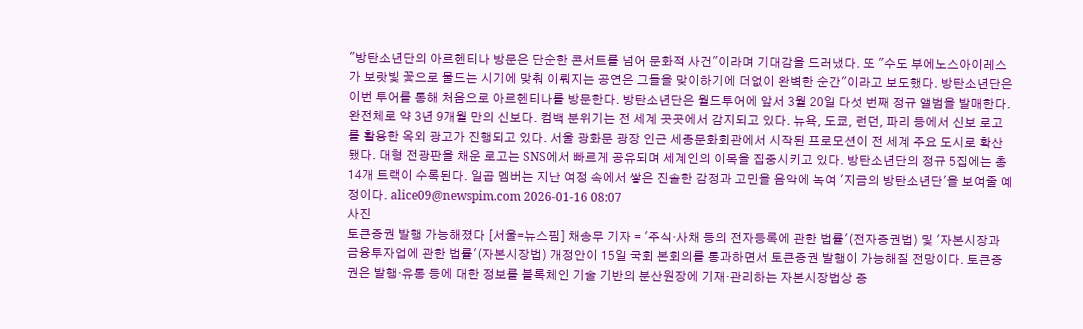"방탄소년단의 아르헨티나 방문은 단순한 콘서트를 넘어 문화적 사건"이라며 기대감을 드러냈다. 또 "수도 부에노스아이레스가 보랏빛 꽃으로 물드는 시기에 맞춰 이뤄지는 공연은 그들을 맞이하기에 더없이 완벽한 순간"이라고 보도했다. 방탄소년단은 이번 투어를 통해 처음으로 아르헨티나를 방문한다. 방탄소년단은 월드투어에 앞서 3월 20일 다섯 번째 정규 앨범을 발매한다. 완전체로 약 3년 9개월 만의 신보다. 컴백 분위기는 전 세계 곳곳에서 감지되고 있다. 뉴욕, 도쿄, 런던, 파리 등에서 신보 로고를 활용한 옥외 광고가 진행되고 있다. 서울 광화문 광장 인근 세종문화회관에서 시작된 프로모션이 전 세계 주요 도시로 확산됐다. 대형 전광판을 채운 로고는 SNS에서 빠르게 공유되며 세계인의 이목을 집중시키고 있다. 방탄소년단의 정규 5집에는 총 14개 트랙이 수록된다. 일곱 멤버는 지난 여정 속에서 쌓은 진솔한 감정과 고민을 음악에 녹여 '지금의 방탄소년단'을 보여줄 예정이다. alice09@newspim.com 2026-01-16 08:07
사진
토큰증권 발행 가능해졌다 [서울=뉴스핌] 채송무 기자 = '주식·사채 등의 전자등록에 관한 법률'(전자증권법) 및 '자본시장과 금융투자업에 관한 법률'(자본시장법) 개정안이 15일 국회 본회의를 통과하면서 토큰증권 발행이 가능해질 전망이다. 토큰증권은 발행·유통 등에 대한 정보를 블록체인 기술 기반의 분산원장에 기재·관리하는 자본시장법상 증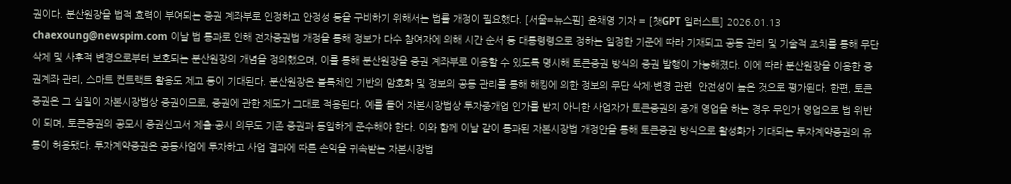권이다. 분산원장을 법적 효력이 부여되는 증권 계좌부로 인정하고 안정성 등을 구비하기 위해서는 법률 개정이 필요했다. [서울=뉴스핌] 윤채영 기자 = [챗GPT 일러스트] 2026.01.13 chaexoung@newspim.com 이날 법 통과로 인해 전자증권법 개정을 통해 정보가 다수 참여자에 의해 시간 순서 등 대통령령으로 정하는 일정한 기준에 따라 기재되고 공동 관리 및 기술적 조치를 통해 무단 삭제 및 사후적 변경으로부터 보호되는 분산원장의 개념을 정의했으며, 이를 통해 분산원장을 증권 계좌부로 이용할 수 있도록 명시해 토큰증권 방식의 증권 발행이 가능해졌다. 이에 따라 분산원장을 이용한 증권계좌 관리, 스마트 컨트랙트 활용도 제고 등이 기대된다. 분산원장은 블록체인 기반의 암호화 및 정보의 공동 관리를 통해 해킹에 의한 정보의 무단 삭제·변경 관련  안전성이 높은 것으로 평가된다. 한편, 토큰증권은 그 실질이 자본시장법상 증권이므로, 증권에 관한 제도가 그대로 적용된다. 예를 들어 자본시장법상 투자중개업 인가를 받지 아니한 사업자가 토큰증권의 중개 영업을 하는 경우 무인가 영업으로 법 위반이 되며, 토큰증권의 공모시 증권신고서 제출·공시 의무도 기존 증권과 동일하게 준수해야 한다. 이와 함께 이날 같이 통과된 자본시장법 개정안을 통해 토큰증권 방식으로 활성화가 기대되는 투자계약증권의 유통이 허용됐다. 투자계약증권은 공동사업에 투자하고 사업 결과에 따른 손익을 귀속받는 자본시장법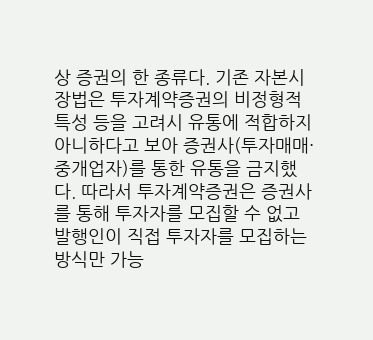상 증권의 한 종류다. 기존 자본시장법은 투자계약증권의 비정형적 특성 등을 고려시 유통에 적합하지 아니하다고 보아 증권사(투자매매·중개업자)를 통한 유통을 금지했다. 따라서 투자계약증권은 증권사를 통해 투자자를 모집할 수 없고 발행인이 직접 투자자를 모집하는 방식만 가능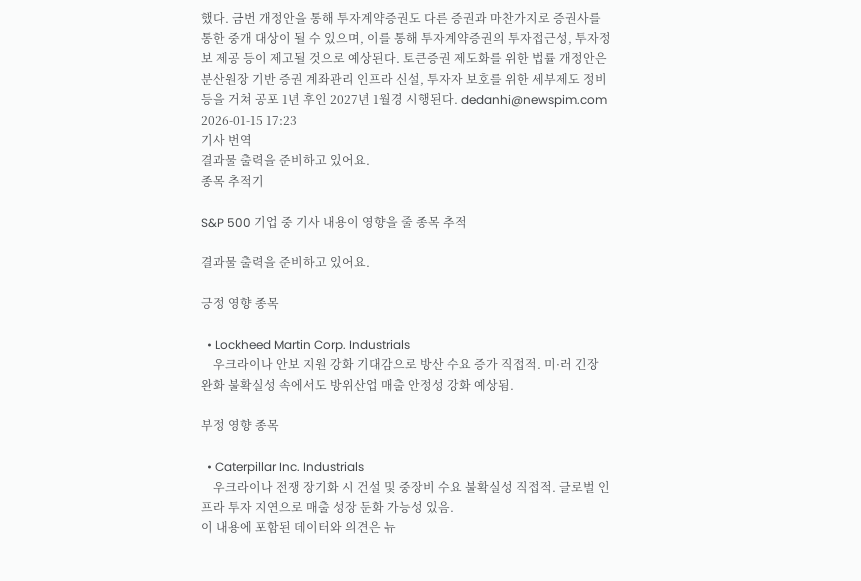했다. 금번 개정안을 통해 투자계약증권도 다른 증권과 마찬가지로 증권사를 통한 중개 대상이 될 수 있으며, 이를 통해 투자계약증권의 투자접근성, 투자정보 제공 등이 제고될 것으로 예상된다. 토큰증권 제도화를 위한 법률 개정안은 분산원장 기반 증권 계좌관리 인프라 신설, 투자자 보호를 위한 세부제도 정비 등을 거쳐 공포 1년 후인 2027년 1월경 시행된다. dedanhi@newspim.com 2026-01-15 17:23
기사 번역
결과물 출력을 준비하고 있어요.
종목 추적기

S&P 500 기업 중 기사 내용이 영향을 줄 종목 추적

결과물 출력을 준비하고 있어요.

긍정 영향 종목

  • Lockheed Martin Corp. Industrials
    우크라이나 안보 지원 강화 기대감으로 방산 수요 증가 직접적. 미·러 긴장 완화 불확실성 속에서도 방위산업 매출 안정성 강화 예상됨.

부정 영향 종목

  • Caterpillar Inc. Industrials
    우크라이나 전쟁 장기화 시 건설 및 중장비 수요 불확실성 직접적. 글로벌 인프라 투자 지연으로 매출 성장 둔화 가능성 있음.
이 내용에 포함된 데이터와 의견은 뉴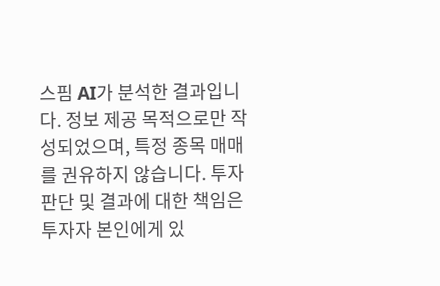스핌 AI가 분석한 결과입니다. 정보 제공 목적으로만 작성되었으며, 특정 종목 매매를 권유하지 않습니다. 투자 판단 및 결과에 대한 책임은 투자자 본인에게 있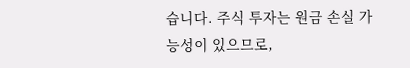습니다. 주식 투자는 원금 손실 가능성이 있으므로,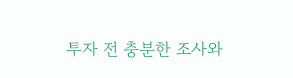투자 전 충분한 조사와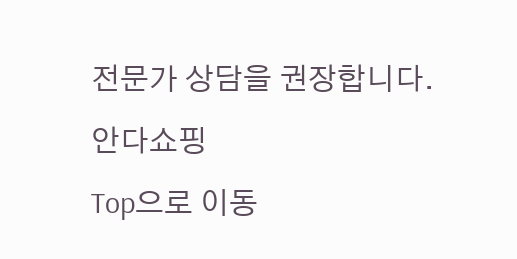전문가 상담을 권장합니다.
안다쇼핑
Top으로 이동